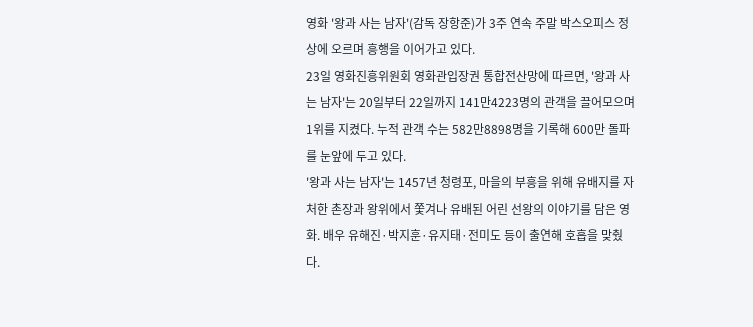영화 '왕과 사는 남자'(감독 장항준)가 3주 연속 주말 박스오피스 정상에 오르며 흥행을 이어가고 있다.
23일 영화진흥위원회 영화관입장권 통합전산망에 따르면, '왕과 사는 남자'는 20일부터 22일까지 141만4223명의 관객을 끌어모으며 1위를 지켰다. 누적 관객 수는 582만8898명을 기록해 600만 돌파를 눈앞에 두고 있다.
'왕과 사는 남자'는 1457년 청령포, 마을의 부흥을 위해 유배지를 자처한 촌장과 왕위에서 쫓겨나 유배된 어린 선왕의 이야기를 담은 영화. 배우 유해진·박지훈·유지태·전미도 등이 출연해 호흡을 맞췄다.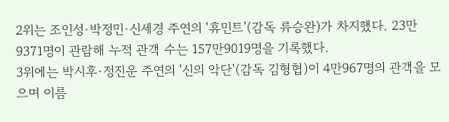2위는 조인성·박정민·신세경 주연의 '휴민트'(감독 류승완)가 차지했다. 23만9371명이 관람해 누적 관객 수는 157만9019명을 기록했다.
3위에는 박시후·정진운 주연의 '신의 악단'(감독 김형협)이 4만967명의 관객을 모으며 이름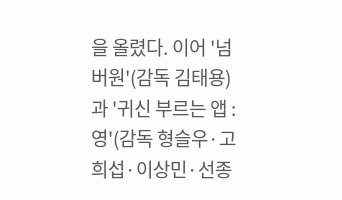을 올렸다. 이어 '넘버원'(감독 김태용)과 '귀신 부르는 앱 : 영'(감독 형슬우·고희섭·이상민·선종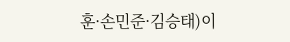훈·손민준·김승태)이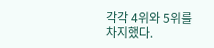각각 4위와 5위를 차지했다.